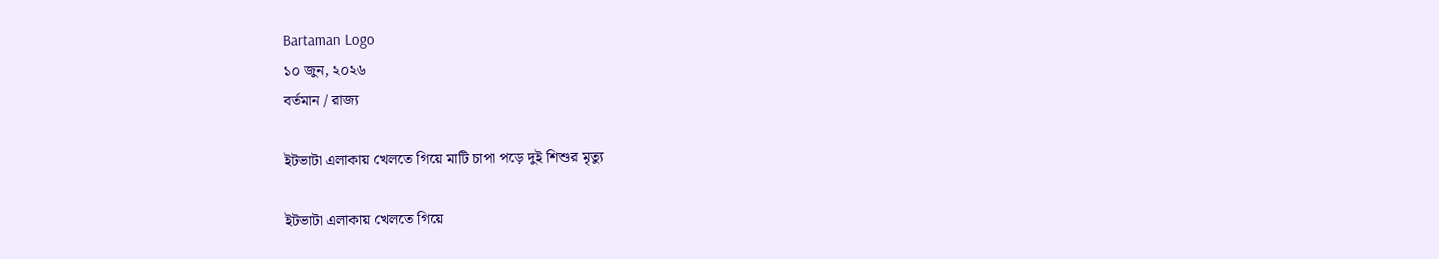Bartaman Logo
১০ জুন, ২০২৬
বর্তমান / রাজ্য

ইটভাটা এলাকায় খেলতে গিয়ে মাটি চাপা পড়ে দুই শিশুর মৃত্যু

ইটভাটা এলাকায় খেলতে গিয়ে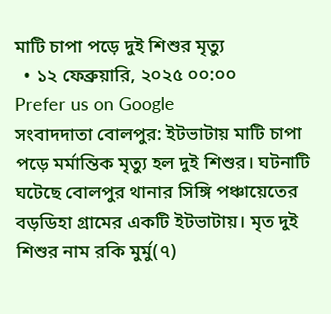মাটি চাপা পড়ে দুই শিশুর মৃত্যু
  • ১২ ফেব্রুয়ারি, ২০২৫ ০০:০০
Prefer us on Google
সংবাদদাতা বোলপুর: ইটভাটায় মাটি চাপা পড়ে মর্মান্তিক মৃত্যু হল দুই শিশুর। ‌ঘটনাটি ঘটেছে বোলপুর থানার সিঙ্গি পঞ্চায়েতের বড়ডিহা গ্রামের একটি ইটভাটায়। মৃত দুই শিশুর নাম রকি মুর্মু(৭)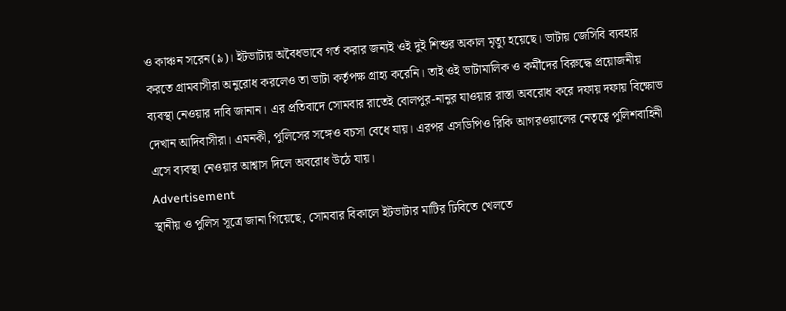ও কাঞ্চন সরেন(৯)। ইটভাটায় অবৈধভাবে গর্ত করার জন্যই ওই দুই শিশুর অকাল মৃত্যু হয়েছে। ভাটায় জেসিবি ব্যবহার করতে গ্রামবাসীরা অনুরোধ করলেও তা ভাটা কর্তৃপক্ষ গ্রাহ্য করেনি। তাই ওই ভাটামালিক ও কর্মীদের বিরুদ্ধে প্রয়োজনীয় ব্যবস্থা নেওয়ার দাবি জানান। এর প্রতিবাদে সোমবার রাতেই বোলপুর-নানুর যাওয়ার রাস্তা অবরোধ করে দফায় দফায় বিক্ষোভ দেখান আদিবাসীরা। ‌এমনকী, পুলিসের সঙ্গেও বচসা বেধে যায়। এরপর এসডিপিও রিকি আগরওয়ালের নেতৃত্বে পুলিশবাহিনী এসে ব্যবস্থা নেওয়ার আশ্বাস দিলে অবরোধ উঠে যায়।
Advertisement
স্থানীয় ও পুলিস সূত্রে জানা গিয়েছে, সোমবার বিকালে ইটভাটার মাটির ঢিবিতে খেলতে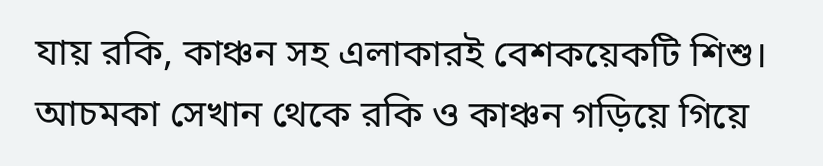যায় রকি, কাঞ্চন সহ এলাকারই বেশকয়েকটি শিশু। আচমকা সেখান থেকে রকি ও কাঞ্চন গড়িয়ে গিয়ে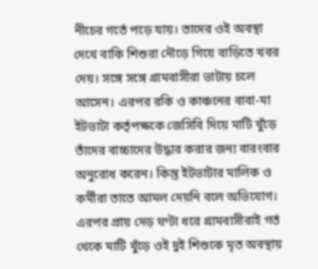নীচের গর্তে পড়ে যায়। ‌তাদের ওই অবস্থা দেখে বাকি শিশুরা দৌড়ে গিয়ে বাড়িতে খবর দেয়। ‌সঙ্গে সঙ্গে গ্রামবাসীরা ভাটায় চলে আসেন। ‌এরপর রকি ও কাঞ্চনের বাবা-মা ইটভাটা কর্তৃপক্ষকে জেসিবি দিয়ে মাটি খুঁড়ে তাঁদের বাচ্চাদের উদ্ধার করার জন্য বারংবার অনুরোধ করেন। কিন্তু ইটভাটার মালিক ও কর্মীরা তাতে আমল দেয়নি বলে অভিযোগ। এরপর প্রায় দেড় ঘণ্টা ধরে গ্রামবাসীরাই গর্ত থেকে মাটি খুঁড়ে ওই দুই শিশুকে মৃত অবস্থায়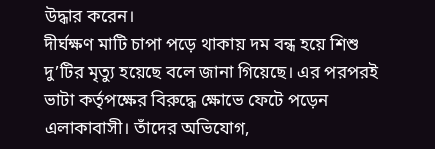উদ্ধার করেন।
দীর্ঘক্ষণ মাটি চাপা পড়ে থাকায় দম বন্ধ হয়ে শিশু দু’টির মৃত্যু হয়েছে বলে জানা গিয়েছে। এর পরপরই ভাটা কর্তৃপক্ষের বিরুদ্ধে ক্ষোভে ফেটে পড়েন এলাকাবাসী। তাঁদের অভিযোগ,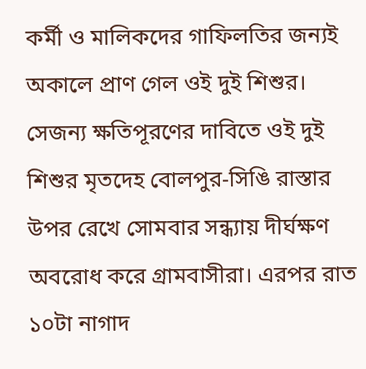কর্মী ও মালিকদের গাফিলতির জন্যই অকালে প্রাণ গেল ওই দুই শিশুর। সেজন্য ক্ষতিপূরণের দাবিতে ওই দুই শিশুর মৃতদেহ বোলপুর-সিঙি রাস্তার উপর রেখে সোমবার সন্ধ্যায় দীর্ঘক্ষণ অবরোধ করে গ্রামবাসীরা।‌ এরপর রাত ১০টা নাগাদ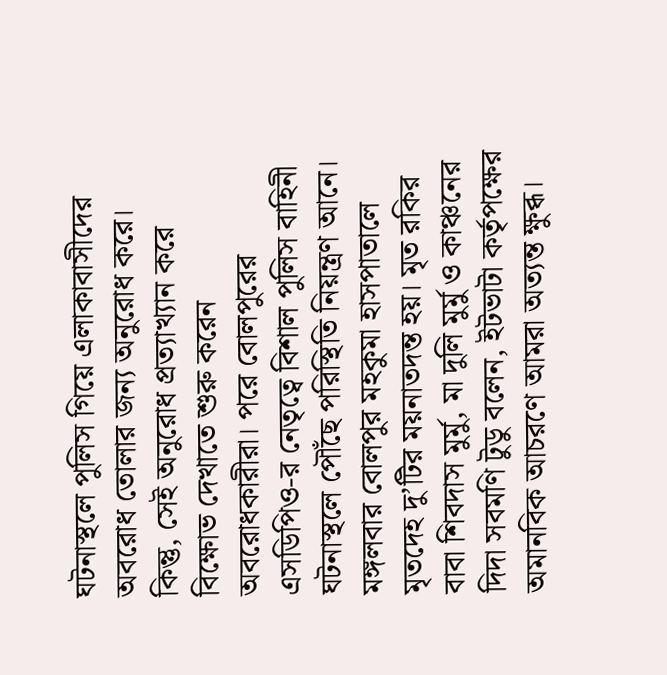ঘটনাস্থলে পুলিস গিয়ে এলাকাবাসীদের অবরোধ তোলার জন্য অনুরোধ করে। কিন্তু, সেই অনুরোধ প্রত্যাখ্যান করে বিক্ষোভ দেখাতে শুরু করেন অবরোধকারীরা। পরে বোলপুরের এসডিপিও-র নেতৃত্বে বিশাল পুলিস বাহিনী ঘটনাস্থলে পৌঁছে পরিস্থিতি নিয়ন্ত্রণ আনে।
মঙ্গলবার বোলপুর মহকুমা হাসপাতালে মৃতদেহ দু’টির ময়নাতদন্ত হয়। মৃত রকির বাবা শিবদাস মুর্মু, মা দুলি মুর্মু ও কাঞ্চনের দিদা সবমণি টুডু বলেন, ইটভাটা কর্তৃপক্ষের অমানবিক আচরণে আমরা অত্যন্ত ক্ষুব্ধ।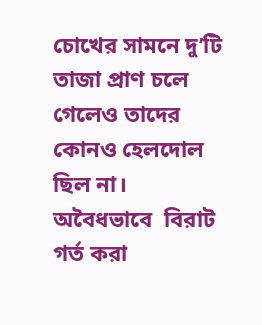চোখের সামনে দু’টি তাজা প্রাণ চলে গেলেও তাদের কোনও হেলদোল ছিল না। অবৈধভাবে  বিরাট গর্ত করা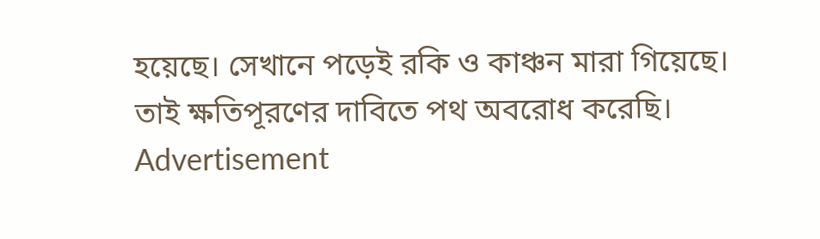হয়েছে। সেখানে পড়েই রকি ও কাঞ্চন মারা গিয়েছে। তাই ক্ষতিপূরণের দাবিতে পথ অবরোধ করেছি।
Advertisement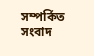সম্পর্কিত সংবাদ